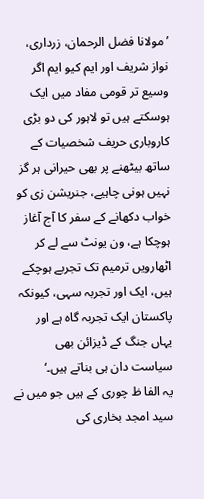’مولانا فضل الرحمان، زرداری، نواز شریف اور ایم کیو ایم اگر وسیع تر قومی مفاد میں ایک ہوسکتے ہیں تو لاہور کی دو بڑی کاروباری حریف شخصیات کے ساتھ بیٹھنے پر بھی حیرانی ہر گز نہیں ہونی چاہیے، جنریشن زی کو خواب دکھانے کے سفر کا آج آغاز ہوچکا ہے، ون یونٹ سے لے کر اٹھارویں ترمیم تک تجربے ہوچکے ہیں، ایک اور تجربہ سہی، کیونکہ پاکستان ایک تجربہ گاہ ہے اور یہاں جنگ کے ڈیزائن بھی سیاست دان ہی بناتے ہیں۔‘
یہ الفا ظ چوری کے ہیں جو میں نے سید امجد بخاری کی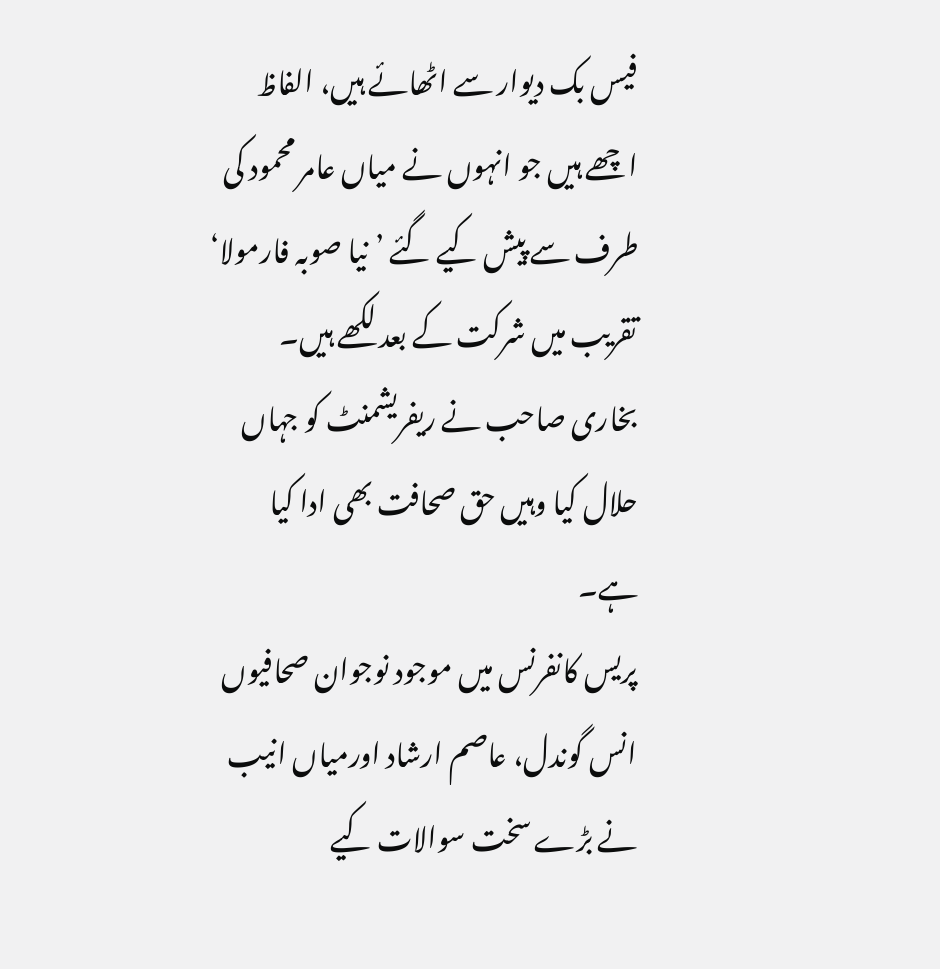فیس بک دیوار سے اٹھائے ہیں، الفاظ اچھے ہیں جو انہوں نے میاں عامر محمود کی طرف سے پیش کیے گئے ’نیا صوبہ فارمولا‘ تقریب میں شرکت کے بعد لکھے ہیں۔ بخاری صاحب نے ریفریشمنٹ کو جہاں حلال کیا وہیں حق صحافت بھی ادا کیا ہے۔
پریس کانفرنس میں موجود نوجوان صحافیوں انس گوندل، عاصم ارشاد اورمیاں انیب نے بڑے سخت سوالات کیے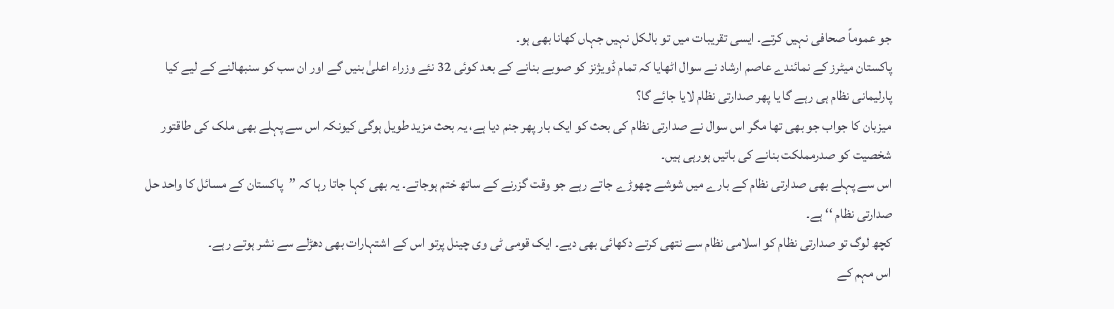جو عموماً صحافی نہیں کرتے۔ ایسی تقریبات میں تو بالکل نہیں جہاں کھانا بھی ہو۔
پاکستان میٹرز کے نمائندے عاصم ارشاد نے سوال اٹھایا کہ تمام ڈویژنز کو صوبے بنانے کے بعد کوئی 32 نئے وزراء اعلیٰ بنیں گے اور ان سب کو سنبھالنے کے لیے کیا پارلیمانی نظام ہی رہے گا یا پھر صدارتی نظام لایا جائے گا؟
میزبان کا جواب جو بھی تھا مگر اس سوال نے صدارتی نظام کی بحث کو ایک بار پھر جنم دیا ہے، یہ بحث مزید طویل ہوگی کیونکہ اس سے پہلے بھی ملک کی طاقتور شخصیت کو صدرمملکت بنانے کی باتیں ہورہی ہیں۔
اس سے پہلے بھی صدارتی نظام کے بارے میں شوشے چھوڑے جاتے رہے جو وقت گزرنے کے ساتھ ختم ہوجاتے۔ یہ بھی کہا جاتا رہا کہ ’’پاکستان کے مسائل کا واحد حل صدارتی نظام ‘‘ ہے۔
کچھ لوگ تو صدارتی نظام کو اسلامی نظام سے نتھی کرتے دکھائی بھی دیے۔ ایک قومی ٹی وی چینل پرتو اس کے اشتہارات بھی دھڑلے سے نشر ہوتے رہے۔
اس مہم کے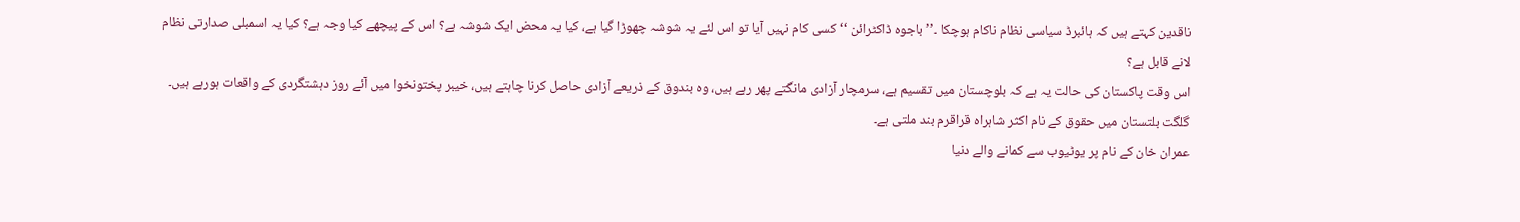ناقدین کہتے ہیں کہ ہائبرڈ سیاسی نظام ناکام ہوچکا ۔’’باجوہ ڈاکٹرائن ‘‘ کسی کام نہیں آیا تو اس لئے یہ شوشہ چھوڑا گیا ہے، کیا یہ محض ایک شوشہ ہے؟ اس کے پیچھے کیا وجہ ہے؟ کیا یہ اسمبلی صدارتی نظام لانے قابل ہے؟
اس وقت پاکستان کی حالت یہ ہے کہ بلوچستان میں تقسیم ہے، سرمچار آزادی مانگتے پھر رہے ہیں، وہ بندوق کے ذریعے آزادی حاصل کرنا چاہتے ہیں، خیبر پختونخوا میں آئے روز دہشتگردی کے واقعات ہورہے ہیں۔ گلگت بلتستان میں حقوق کے نام اکثر شاہراہ قراقرم بند ملتی ہے۔
عمران خان کے نام پر یوٹیوب سے کمانے والے دنیا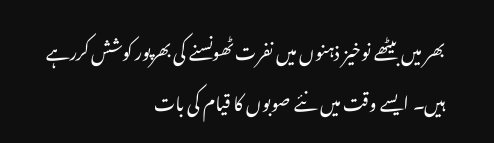بھر میں بیٹھے نوخیز ذہنوں میں نفرت ٹھونسنے کی بھرپور کوشش کررہے ہیں۔ ایسے وقت میں نئے صوبوں کا قیام کی بات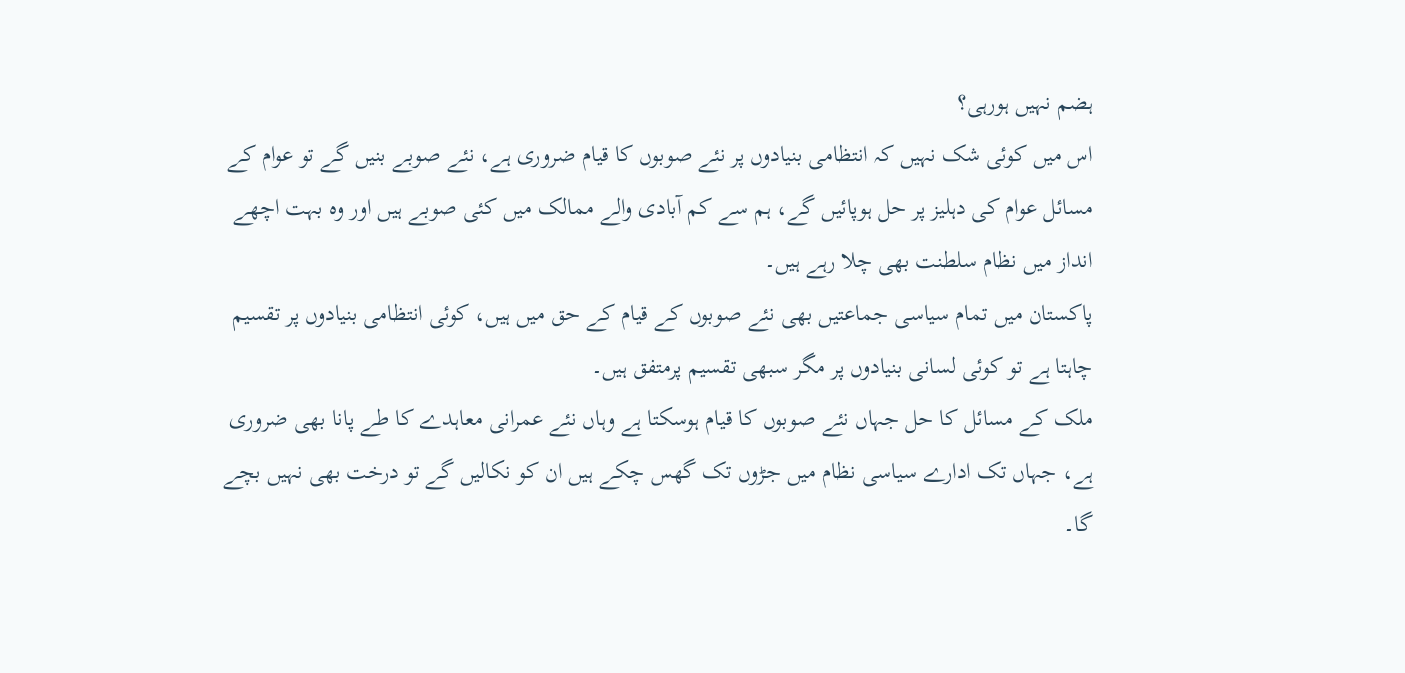ہضم نہیں ہورہی؟
اس میں کوئی شک نہیں کہ انتظامی بنیادوں پر نئے صوبوں کا قیام ضروری ہے، نئے صوبے بنیں گے تو عوام کے مسائل عوام کی دہلیز پر حل ہوپائیں گے، ہم سے کم آبادی والے ممالک میں کئی صوبے ہیں اور وہ بہت اچھے انداز میں نظام سلطنت بھی چلا رہے ہیں۔
پاکستان میں تمام سیاسی جماعتیں بھی نئے صوبوں کے قیام کے حق میں ہیں، کوئی انتظامی بنیادوں پر تقسیم چاہتا ہے تو کوئی لسانی بنیادوں پر مگر سبھی تقسیم پرمتفق ہیں۔
ملک کے مسائل کا حل جہاں نئے صوبوں کا قیام ہوسکتا ہے وہاں نئے عمرانی معاہدے کا طے پانا بھی ضروری ہے، جہاں تک ادارے سیاسی نظام میں جڑوں تک گھس چکے ہیں ان کو نکالیں گے تو درخت بھی نہیں بچے گا۔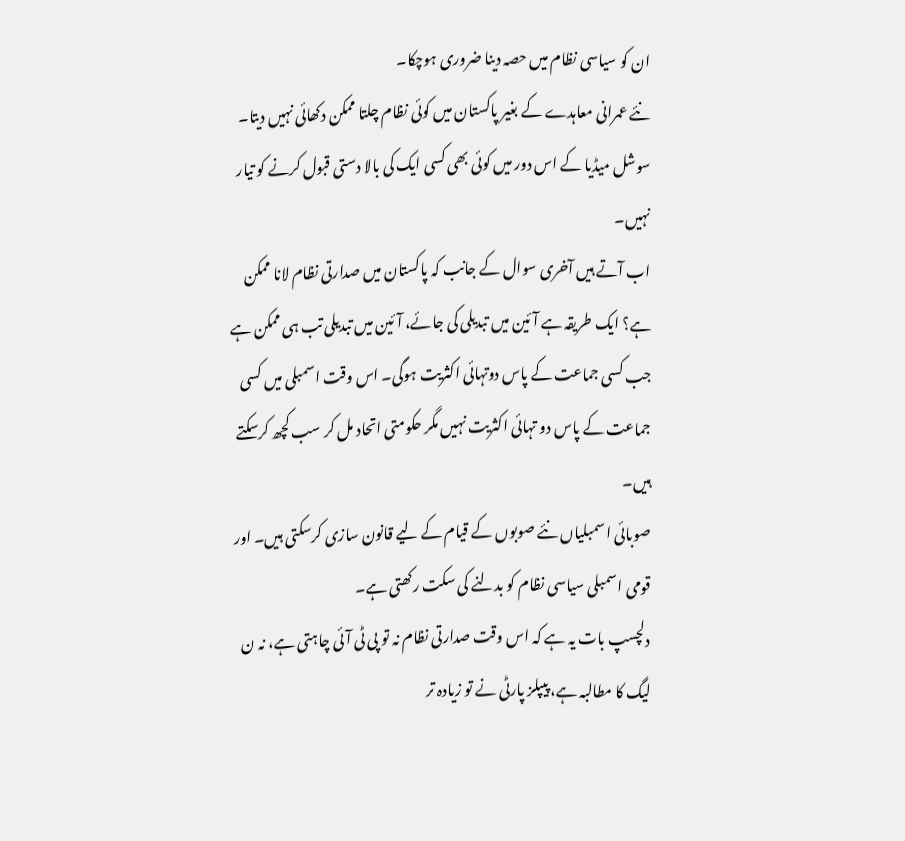ان کو سیاسی نظام میں حصہ دینا ضروری ہوچکا۔
نئے عمرانی معاہدے کے بغیر پاکستان میں کوئی نظام چلتا ممکن دکھائی نہیں دیتا۔ سوشل میڈیا کے اس دور میں کوئی بھی کسی ایک کی بالا دستی قبول کرنے کو تیار نہیں۔
اب آتے ہیں آخری سوال کے جانب کہ پاکستان میں صدارتی نظام لانا ممکن ہے؟ ایک طریقہ ہے آئین میں تبدیلی کی جائے، آئین میں تبدیلی تب ہی ممکن ہے جب کسی جماعت کے پاس دوتہائی اکثریت ہوگی۔ اس وقت اسمبلی میں کسی جماعت کے پاس دو تہائی اکثریت نہیں مگر حکومتی اتحاد مل کر سب کچھ کرسکتے ہیں۔
صوبائی اسمبلیاں نئے صوبوں کے قیام کے لیے قانون سازی کرسکتی ہیں۔ اور قومی اسمبلی سیاسی نظام کو بدلنے کی سکت رکھتی ہے۔
دلچسپ بات یہ ہے کہ اس وقت صدارتی نظام نہ تو پی ٹی آئی چاہتی ہے، نہ ن لیگ کا مطالبہ ہے، پیپلز پارٹی نے تو زیادہ تر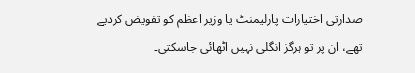صدارتی اختیارات پارلیمنٹ یا وزیر اعظم کو تفویض کردیے تھے، ان پر تو ہرگز انگلی نہیں اٹھائی جاسکتی۔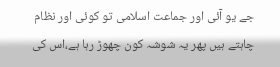جے یو آئی اور جماعت اسلامی تو کوئی اور نظام چاہتے ہیں پھر یہ شوشہ کون چھوڑ رہا ہے،اس کی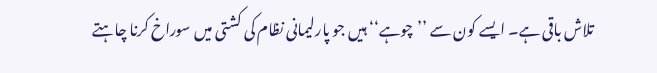تلاش باقی ہے۔ ایسے کون سے ’’چوہے‘‘ ہیں جو پارلیمانی نظام کی کشتی میں سوراخ کرنا چاہتے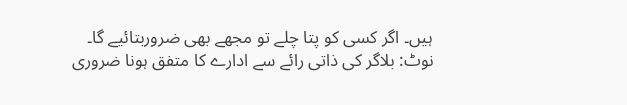ہیں۔ اگر کسی کو پتا چلے تو مجھے بھی ضروربتائیے گا۔
نوٹ: بلاگر کی ذاتی رائے سے ادارے کا متفق ہونا ضروری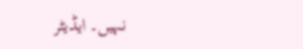نہیں۔ ایڈیٹر